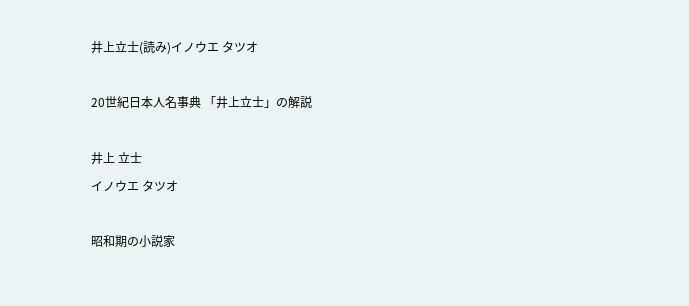井上立士(読み)イノウエ タツオ

20世紀日本人名事典 「井上立士」の解説

井上 立士
イノウエ タツオ

昭和期の小説家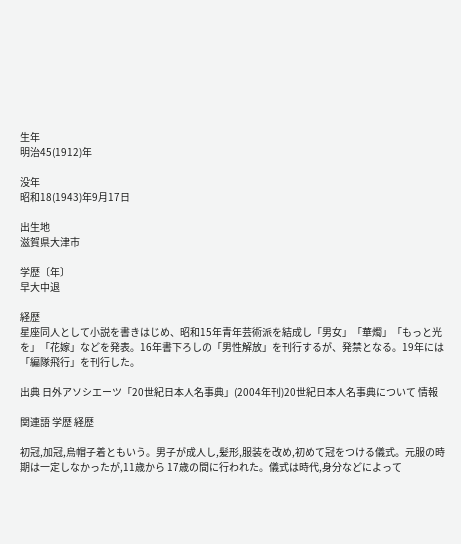生年
明治45(1912)年

没年
昭和18(1943)年9月17日

出生地
滋賀県大津市

学歴〔年〕
早大中退

経歴
星座同人として小説を書きはじめ、昭和15年青年芸術派を結成し「男女」「華燭」「もっと光を」「花嫁」などを発表。16年書下ろしの「男性解放」を刊行するが、発禁となる。19年には「編隊飛行」を刊行した。

出典 日外アソシエーツ「20世紀日本人名事典」(2004年刊)20世紀日本人名事典について 情報

関連語 学歴 経歴

初冠,加冠,烏帽子着ともいう。男子が成人し,髪形,服装を改め,初めて冠をつける儀式。元服の時期は一定しなかったが,11歳から 17歳の間に行われた。儀式は時代,身分などによって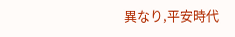異なり,平安時代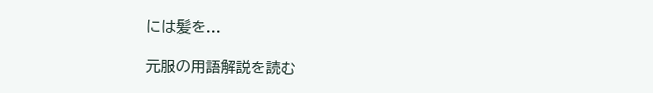には髪を...

元服の用語解説を読む